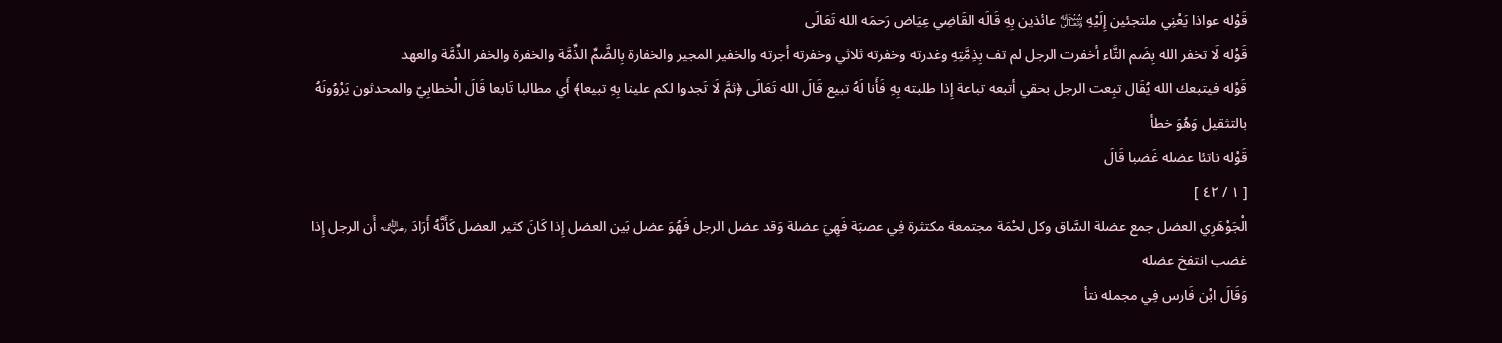قَوْله عواذا يَعْنِي ملتجئين إِلَيْهِ ﷾ عائذين بِهِ قَالَه القَاضِي عِيَاض رَحمَه الله تَعَالَى
قَوْله لَا تخفر الله بِضَم التَّاء أخفرت الرجل لم تف بِذِمَّتِهِ وغدرته وخفرته ثلاثي وخفرته أجرته والخفير المجير والخفارة بِالضَّمِّ الذِّمَّة والخفرة والخفر الذِّمَّة والعهد
قَوْله فيتبعك الله يُقَال تبِعت الرجل بحقي أتبعه تباعة إِذا طلبته بِهِ فَأَنا لَهُ تبيع قَالَ الله تَعَالَى ﴿ثمَّ لَا تَجدوا لكم علينا بِهِ تبيعا﴾ أَي مطالبا تَابعا قَالَ الْخطابِيّ والمحدثون يَرْوُونَهُ بالتثقيل وَهُوَ خطأ
قَوْله ناتئا عضله غَضبا قَالَ
[ ١ / ٤٢ ]
الْجَوْهَرِي العضل جمع عضلة السَّاق وكل لحْمَة مجتمعة مكتثرة فِي عصبَة فَهِيَ عضلة وَقد عضل الرجل فَهُوَ عضل بَين العضل إِذا كَانَ كثير العضل كَأَنَّهُ أَرَادَ ﵁ أَن الرجل إِذا غضب انتفخ عضله
وَقَالَ ابْن فَارس فِي مجمله نتأ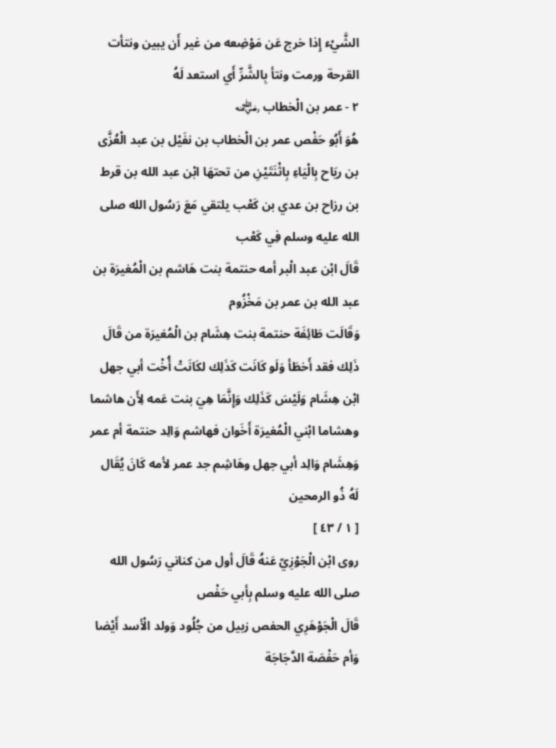الشَّيْء إِذا خرج عَن مَوْضِعه من غير أَن يبين ونتأت القرحة ورمت ونتأ بِالشَّرِّ أَي استعد لَهُ
٢ - عمر بن الْخطاب ﵁
هُوَ أَبُو حَفْص عمر بن الْخطاب بن نفَيْل بن عبد الْعُزَّى بن ريَاح بِالْيَاءِ بِاثْنَتَيْنِ من تحتهَا ابْن عبد الله بن قرط بن رزاح بن عدي بن كَعْب يلتقي مَعَ رَسُول الله صلى الله عليه وسلم فِي كَعْب
قَالَ ابْن عبد الْبر أمه حنتمة بنت هَاشم بن الْمُغيرَة بن عبد الله بن عمر بن مَخْزُوم
وَقَالَت طَائِفَة حنتمة بنت هِشَام بن الْمُغيرَة من قَالَ ذَلِك فقد أَخطَأ وَلَو كَانَت كَذَلِك لكَانَتْ أُخْت أبي جهل ابْن هِشَام وَلَيْسَ كَذَلِك وَإِنَّمَا هِيَ بنت عَمه لِأَن هاشما وهشاما ابْني الْمُغيرَة أَخَوان فهاشم وَالِد حنتمة أم عمر وَهِشَام وَالِد أبي جهل وهَاشِم جد عمر لأمه كَانَ يُقَال لَهُ ذُو الرمحين
[ ١ / ٤٣ ]
روى ابْن الْجَوْزِيّ عَنهُ قَالَ أول من كناني رَسُول الله صلى الله عليه وسلم بِأبي حَفْص
قَالَ الْجَوْهَرِي الحفص زبيل من جُلُود وَولد الْأسد أَيْضا وَأم حَفْصَة الدَّجَاجَة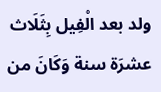ولد بعد الْفِيل بِثَلَاث عشرَة سنة وَكَانَ من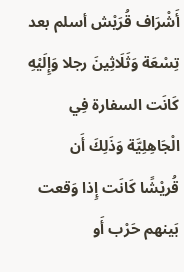أَشْرَاف قُرَيْش أسلم بعد تِسْعَة وَثَلَاثِينَ رجلا وَإِلَيْهِ كَانَت السفارة فِي الْجَاهِلِيَّة وَذَلِكَ أَن قُريْشًا كَانَت إِذا وَقعت بَينهم حَرْب أَو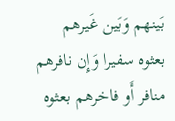بَينهم وَبَين غَيرهم بعثوه سفيرا وَإِن نافرهم منافر أَو فاخرهم بعثوه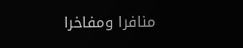منافرا ومفاخرا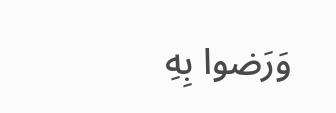وَرَضوا بِهِ